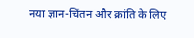नया ज्ञान-चिंतन और क्रांति के लिए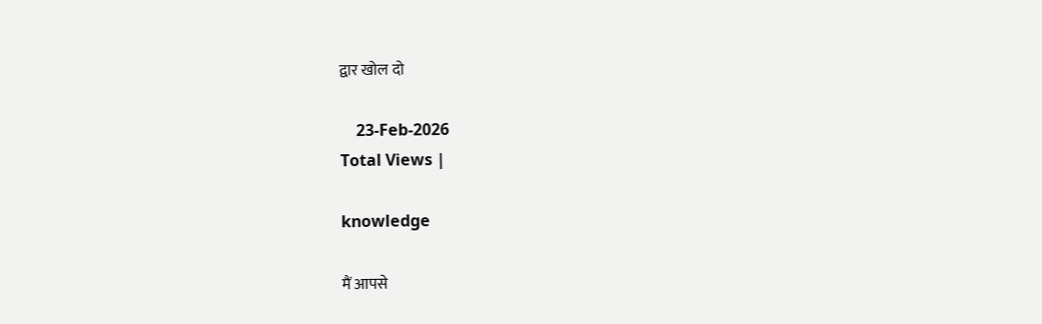द्वार खोल दो

    23-Feb-2026
Total Views |

knowledge

मैं आपसे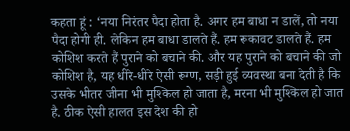कहता हूं : ‘नया निरंतर पैदा होता है. अगर हम बाधा न डालें, तो नया पैदा होगी ही. लेकिन हम बाधा डालते हैं. हम रूकावट डालते हैं. हम कोशिश करते हैं पुराने को बचाने की. और यह पुराने को बचाने की जो कोशिश है, यह धीरे-धीरे ऐसी रूग्ण, सड़ी हुई व्यवस्था बना देती है कि उसके भीतर जीना भी मुश्किल हो जाता है, मरना भी मुश्किल हो जात है. ठीक ऐसी हालत इस देश की हो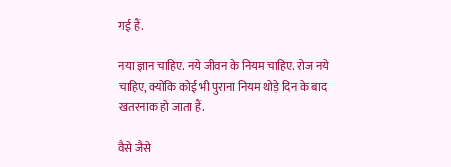गई हैं.

नया ज्ञान चाहिए. नये जीवन के नियम चाहिए. रोज नये चाहिए, क्योंकि कोई भी पुराना नियम थोड़े दिन के बाद खतरनाक हो जाता हैं.

वैसे जैसे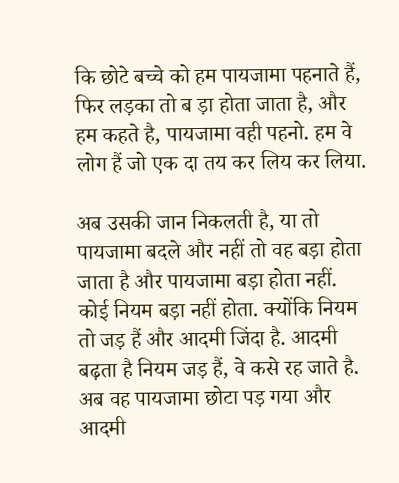कि छोटे बच्चे को हम पायजामा पहनाते हैं, फिर लड़का तो ब ड़ा होता जाता है, और हम कहते है, पायजामा वही पहनो. हम वे लोग हैं जो एक दा तय कर लिय कर लिया.

अब उसकी जान निकलती है, या तो पायजामा बदले और नहीं तो वह बड़ा होता जाता है और पायजामा बड़ा होता नहीं. कोई नियम बड़ा नहीं होता. क्योंकि नियम तो जड़ हैं और आदमी जिंदा है. आदमी बढ़ता है नियम जड़ हैं, वे कसे रह जाते है. अब वह पायजामा छोटा पड़ गया और आदमी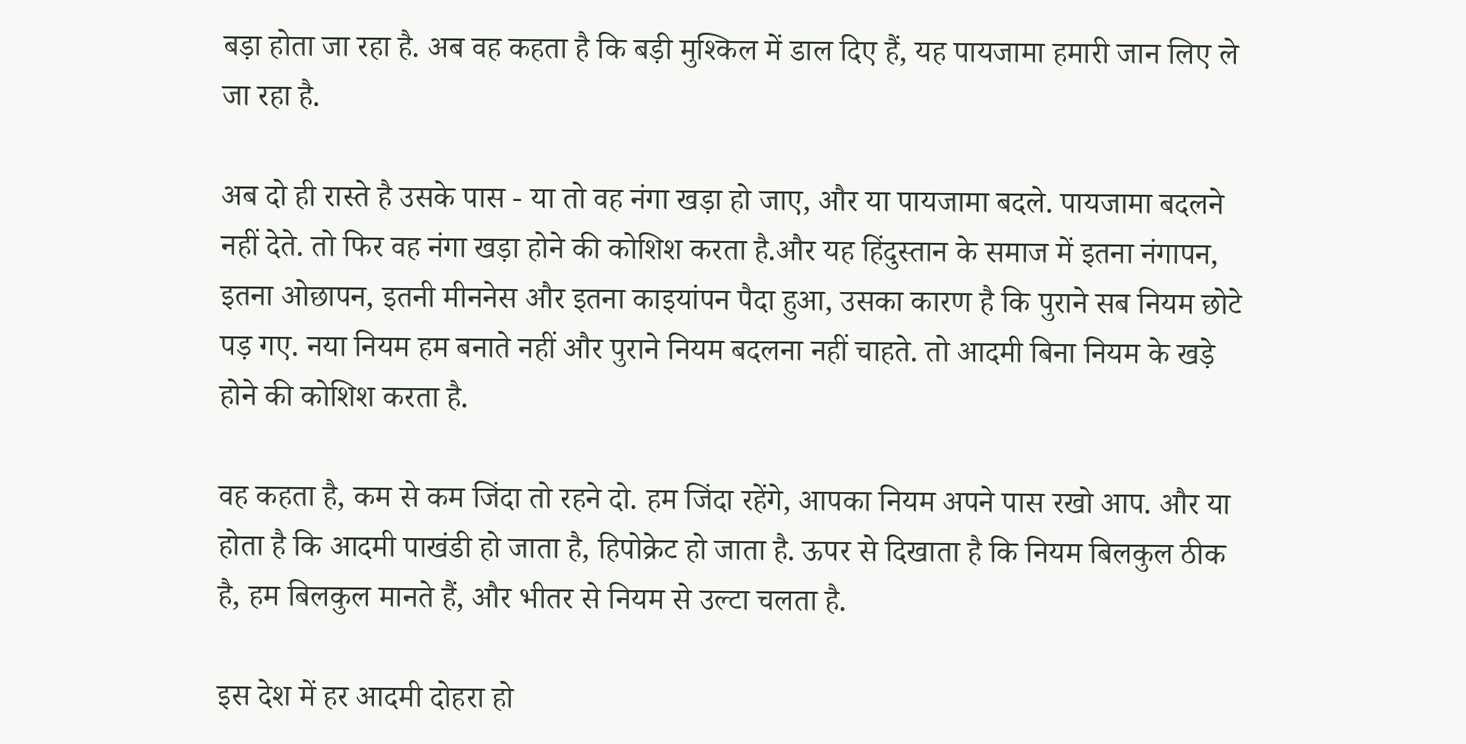बड़ा होता जा रहा है. अब वह कहता है कि बड़ी मुश्किल में डाल दिए हैं, यह पायजामा हमारी जान लिए ले जा रहा है.

अब दो ही रास्ते है उसके पास - या तो वह नंगा खड़ा हो जाए, और या पायजामा बदले. पायजामा बदलने नहीं देते. तो फिर वह नंगा खड़ा होने की कोशिश करता है.और यह हिंदुस्तान के समाज में इतना नंगापन, इतना ओछापन, इतनी मीननेस और इतना काइयांपन पैदा हुआ, उसका कारण है कि पुराने सब नियम छोटे पड़ गए. नया नियम हम बनाते नहीं और पुराने नियम बदलना नहीं चाहते. तो आदमी बिना नियम के खड़े होने की कोशिश करता है.

वह कहता है, कम से कम जिंदा तो रहने दो. हम जिंदा रहेंगे, आपका नियम अपने पास रखो आप. और या होता है कि आदमी पाखंडी हो जाता है, हिपोक्रेट हो जाता है. ऊपर से दिखाता है कि नियम बिलकुल ठीक है, हम बिलकुल मानते हैं, और भीतर से नियम से उल्टा चलता है.

इस देश में हर आदमी दोहरा हो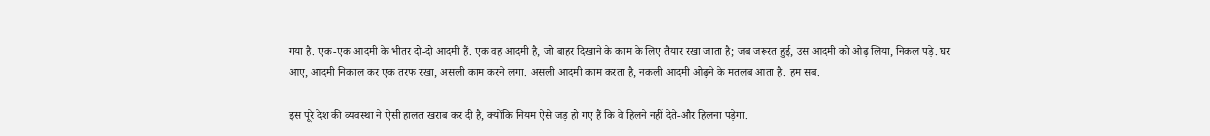गया है. एक-एक आदमी के भीतर दो-दो आदमी हैं. एक वह आदमी है, जो बाहर दिखाने के काम के लिए तैयार रखा जाता है; जब जरूरत हुई, उस आदमी को ओढ़ लिया, निकल पड़े. घर आए, आदमी निकाल कर एक तरफ रखा, असली काम करने लगा. असली आदमी काम करता है, नकली आदमी ओढ़ने के मतलब आता है. हम सब.

इस पूरे देश की व्यवस्था ने ऐसी हालत खराब कर दी है, क्योंकि नियम ऐसे जड़ हो गए हैं कि वे हिलने नहीं देते-और हिलना पड़ेगा.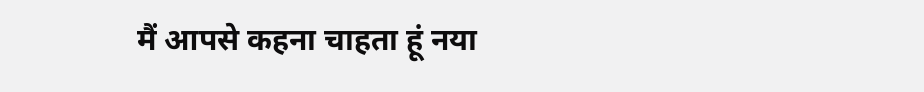मैं आपसे कहना चाहता हूं नया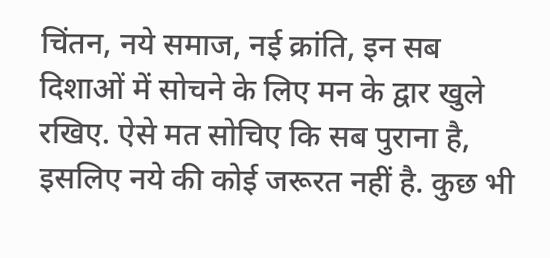चिंतन, नये समाज, नई क्रांति, इन सब दिशाओं में सोचने के लिए मन के द्वार खुले रखिए. ऐसे मत सोचिए कि सब पुराना है, इसलिए नये की कोई जरूरत नहीं है. कुछ भी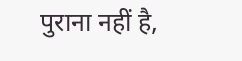पुराना नहीं है,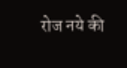रोज नये की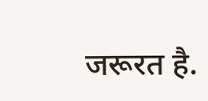जरूरत है.